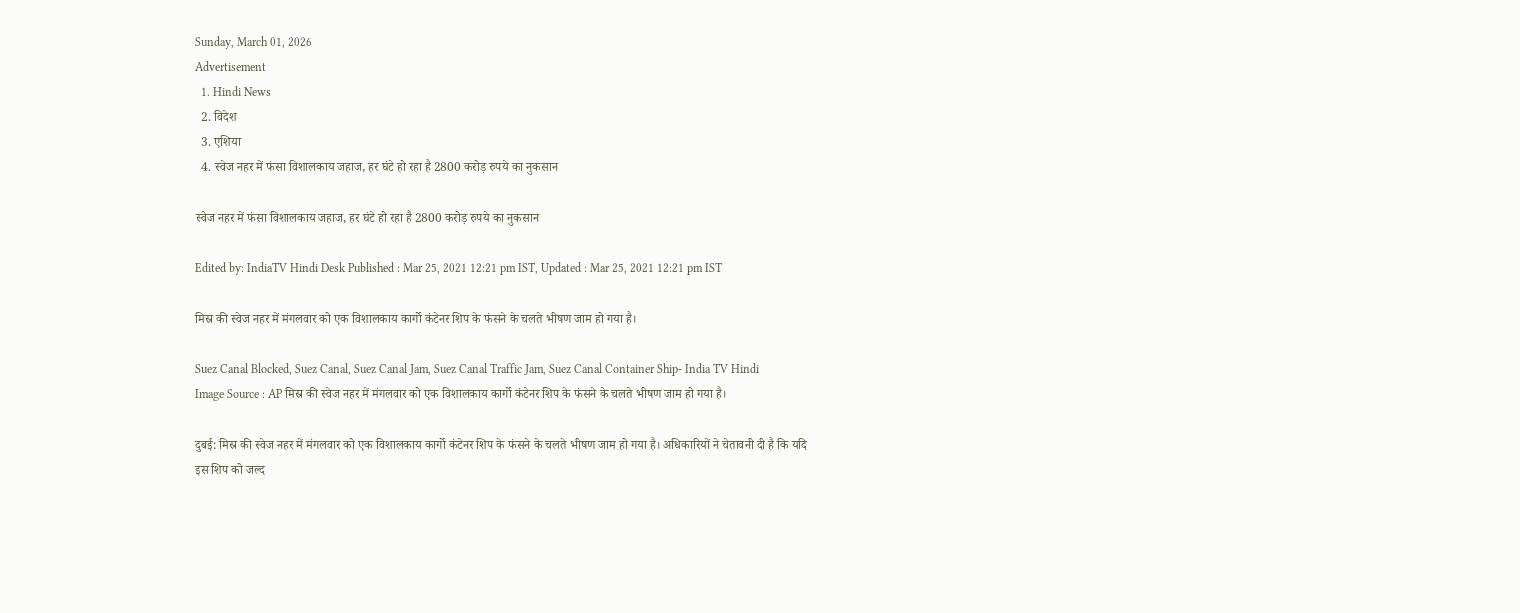Sunday, March 01, 2026
Advertisement
  1. Hindi News
  2. विदेश
  3. एशिया
  4. स्वेज नहर में फंसा विशालकाय जहाज, हर घंटे हो रहा है 2800 करोड़ रुपये का नुकसान

स्वेज नहर में फंसा विशालकाय जहाज, हर घंटे हो रहा है 2800 करोड़ रुपये का नुकसान

Edited by: IndiaTV Hindi Desk Published : Mar 25, 2021 12:21 pm IST, Updated : Mar 25, 2021 12:21 pm IST

मिस्र की स्वेज नहर में मंगलवार को एक विशालकाय कार्गो कंटेनर शिप के फंसने के चलते भीषण जाम हो गया है।

Suez Canal Blocked, Suez Canal, Suez Canal Jam, Suez Canal Traffic Jam, Suez Canal Container Ship- India TV Hindi
Image Source : AP मिस्र की स्वेज नहर में मंगलवार को एक विशालकाय कार्गो कंटेनर शिप के फंसने के चलते भीषण जाम हो गया है।

दुबई: मिस्र की स्वेज नहर में मंगलवार को एक विशालकाय कार्गो कंटेनर शिप के फंसने के चलते भीषण जाम हो गया है। अधिकारियों ने चेतावनी दी है कि यदि इस शिप को जल्द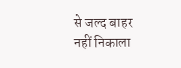से जल्द बाहर नहीं निकाला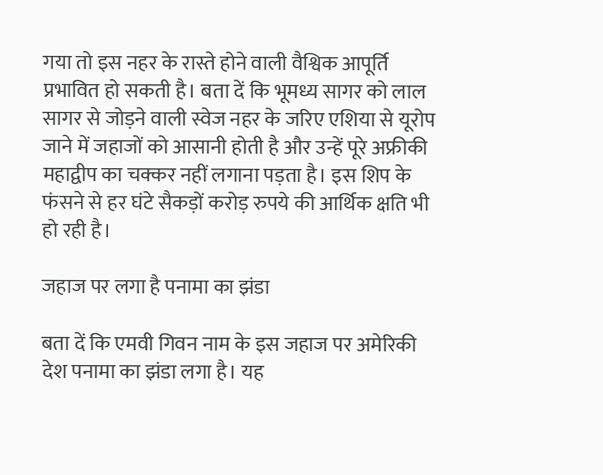गया तो इस नहर के रास्ते होने वाली वैश्विक आपूर्ति प्रभावित हो सकती है। बता दें कि भूमध्य सागर को लाल सागर से जोड़ने वाली स्वेज नहर के जरिए एशिया से यूरोप जाने में जहाजों को आसानी होती है और उन्हें पूरे अफ्रीकी महाद्वीप का चक्कर नहीं लगाना पड़ता है। इस शिप के फंसने से हर घंटे सैकड़ों करोड़ रुपये की आर्थिक क्षति भी हो रही है।

जहाज पर लगा है पनामा का झंडा

बता दें कि एमवी गिवन नाम के इस जहाज पर अमेरिकी देश पनामा का झंडा लगा है। यह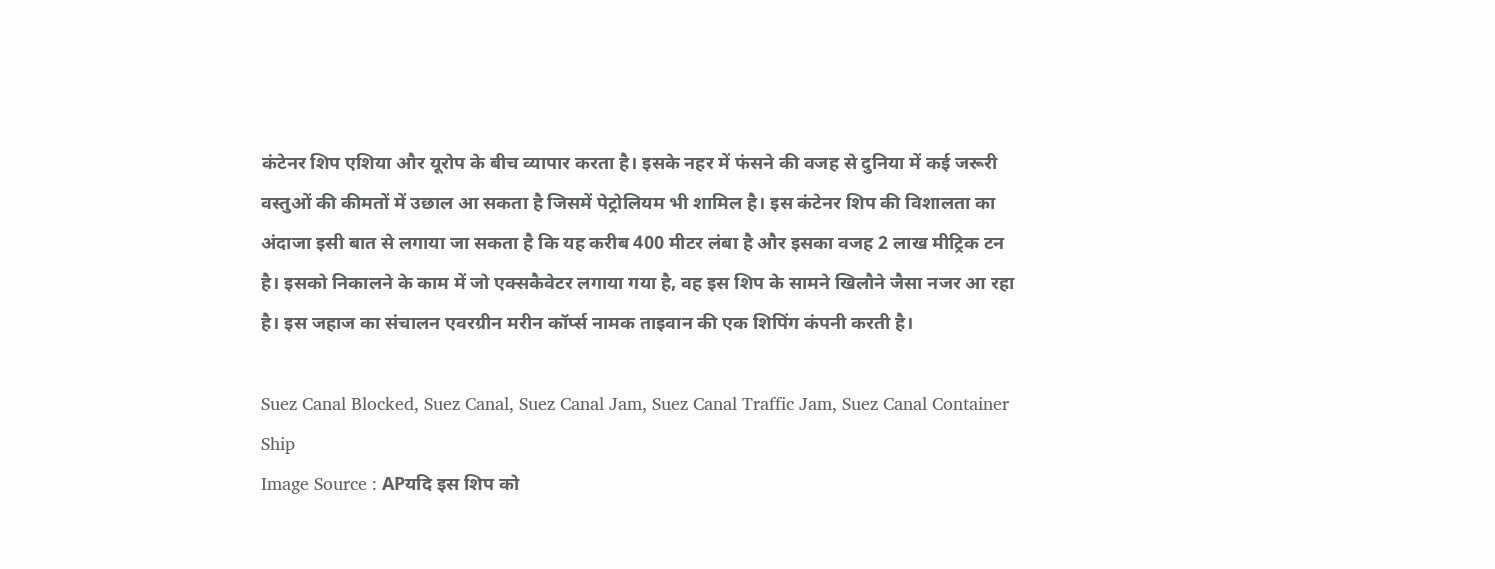कंटेनर शिप एशिया और यूरोप के बीच व्यापार करता है। इसके नहर में फंसने की वजह से दुनिया में कई जरूरी वस्तुओं की कीमतों में उछाल आ सकता है जिसमें पेट्रोलियम भी शामिल है। इस कंटेनर शिप की विशालता का अंदाजा इसी बात से लगाया जा सकता है कि यह करीब 400 मीटर लंबा है और इसका वजह 2 लाख मीट्रिक टन है। इसको निकालने के काम में जो एक्सकैवेटर लगाया गया है, वह इस शिप के सामने खिलौने जैसा नजर आ रहा है। इस जहाज का संचालन एवरग्रीन मरीन कॉ‌र्प्स नामक ताइवान की एक शिपिंग कंपनी करती है।

Suez Canal Blocked, Suez Canal, Suez Canal Jam, Suez Canal Traffic Jam, Suez Canal Container Ship
Image Source : APयदि इस शिप को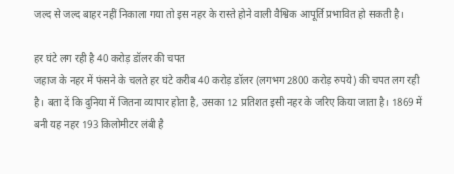जल्द से जल्द बाहर नहीं निकाला गया तो इस नहर के रास्ते होने वाली वैश्विक आपूर्ति प्रभावित हो सकती है।

हर घंटे लग रही है 40 करोड़ डॉलर की चपत
जहाज के नहर में फंसने के चलते हर घंटे करीब 40 करोड़ डॉलर (लगभग 2800 करोड़ रुपये) की चपत लग रही है। बता दें कि दुनिया में जितना व्यापार होता है, उसका 12 प्रतिशत इसी नहर के जरिए किया जाता है। 1869 में बनी यह नहर 193 किलोमीटर लंबी है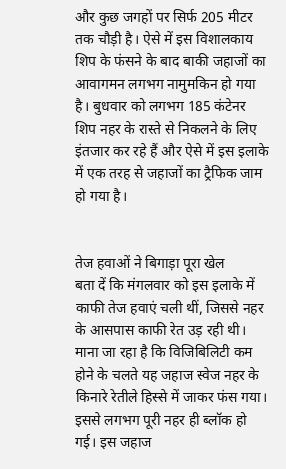और कुछ जगहों पर सिर्फ 205 मीटर तक चौड़ी है। ऐसे में इस विशालकाय शिप के फंसने के बाद बाकी जहाजों का आवागमन लगभग नामुमकिन हो गया है। बुधवार को लगभग 185 कंटेनर शिप नहर के रास्ते से निकलने के लिए इंतजार कर रहे हैं और ऐसे में इस इलाके में एक तरह से जहाजों का ट्रैफिक जाम हो गया है।


तेज हवाओं ने बिगाड़ा पूरा खेल
बता दें कि मंगलवार को इस इलाके में काफी तेज हवाएं चली थीं, जिससे नहर के आसपास काफी रेत उड़ रही थी। माना जा रहा है कि विजिबिलिटी कम होने के चलते यह जहाज स्वेज नहर के किनारे रेतीले हिस्से में जाकर फंस गया। इससे लगभग पूरी नहर ही ब्लॉक हो गई। इस जहाज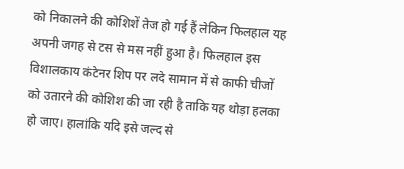को निकालने की कोशिशें तेज हो गई हैं लेकिन फिलहाल यह अपनी जगह से टस से मस नहीं हुआ है। फिलहाल इस विशालकाय कंटेनर शिप पर लदे सामान में से काफी चीजों को उतारने की कोशिश की जा रही है ताकि यह थोड़ा हलका हो जाए। हालांकि यदि इसे जल्द से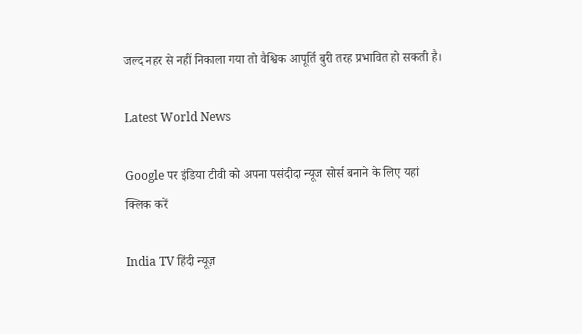जल्द नहर से नहीं निकाला गया तो वैश्विक आपूर्ति बुरी तरह प्रभावित हो सकती है।

Latest World News

Google पर इंडिया टीवी को अपना पसंदीदा न्यूज सोर्स बनाने के लिए यहां
क्लिक करें

India TV हिंदी न्यूज़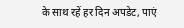के साथ रहें हर दिन अपडेट, पाएं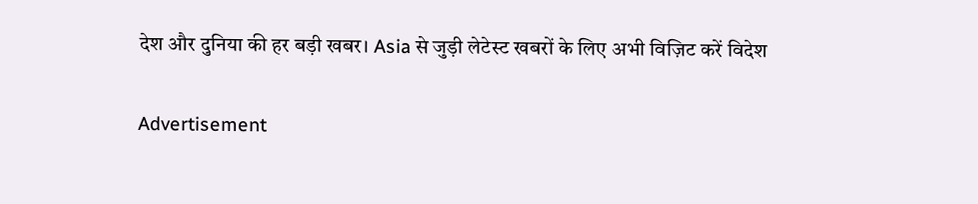देश और दुनिया की हर बड़ी खबर। Asia से जुड़ी लेटेस्ट खबरों के लिए अभी विज़िट करें विदेश

Advertisement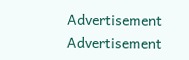Advertisement
Advertisement